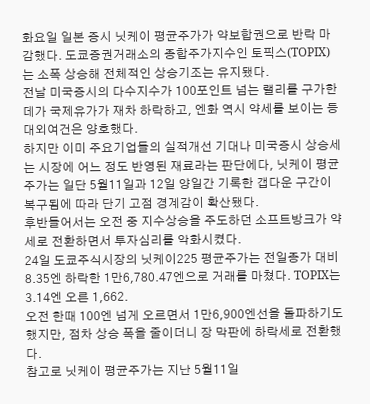화요일 일본 증시 닛케이 평균주가가 약보합권으로 반락 마감했다. 도쿄증권거래소의 종합주가지수인 토픽스(TOPIX)는 소폭 상승해 전체적인 상승기조는 유지됐다.
전날 미국증시의 다수지수가 100포인트 넘는 랠리를 구가한데가 국제유가가 재차 하락하고, 엔화 역시 약세를 보이는 등 대외여건은 양호했다.
하지만 이미 주요기업들의 실적개선 기대나 미국증시 상승세는 시장에 어느 정도 반영된 재료라는 판단에다, 닛케이 평균주가는 일단 5월11일과 12일 양일간 기록한 갭다운 구간이 복구됨에 따라 단기 고점 경계감이 확산됐다.
후반들어서는 오전 중 지수상승을 주도하던 소프트방크가 약세로 전환하면서 투자심리를 악화시켰다.
24일 도쿄주식시장의 닛케이225 평균주가는 전일종가 대비 8.35엔 하락한 1만6,780.47엔으로 거래를 마쳤다. TOPIX는 3.14엔 오른 1,662.
오전 한때 100엔 넘게 오르면서 1만6,900엔선을 돌파하기도 했지만, 점차 상승 폭을 줄이더니 장 막판에 하락세로 전환했다.
참고로 닛케이 평균주가는 지난 5월11일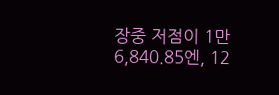장중 저점이 1만6,840.85엔, 12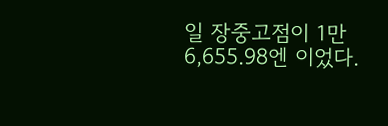일 장중고점이 1만6,655.98엔 이었다.